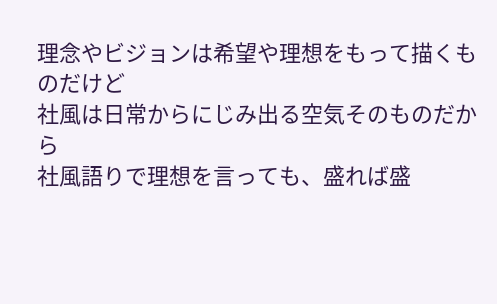理念やビジョンは希望や理想をもって描くものだけど
社風は日常からにじみ出る空気そのものだから
社風語りで理想を言っても、盛れば盛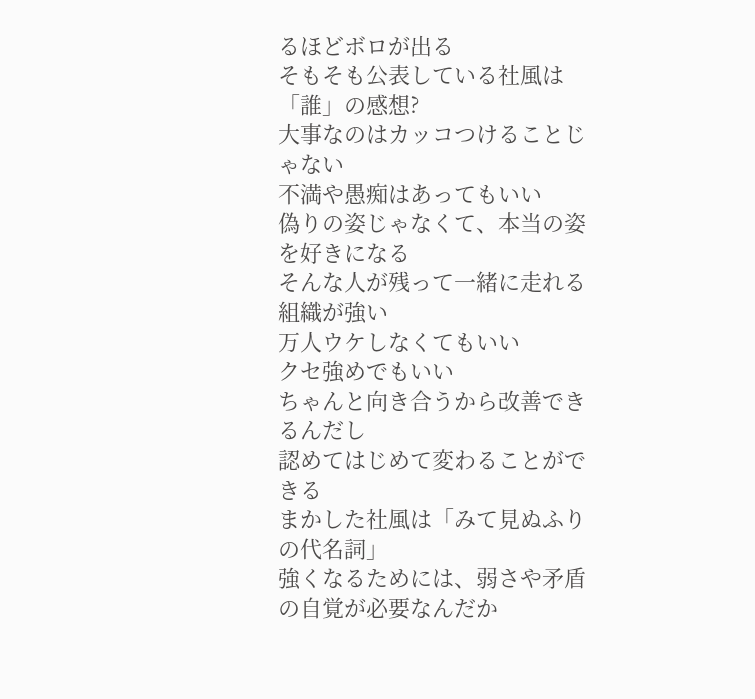るほどボロが出る
そもそも公表している社風は「誰」の感想?
大事なのはカッコつけることじゃない
不満や愚痴はあってもいい
偽りの姿じゃなくて、本当の姿を好きになる
そんな人が残って一緒に走れる組織が強い
万人ウケしなくてもいい
クセ強めでもいい
ちゃんと向き合うから改善できるんだし
認めてはじめて変わることができる
まかした社風は「みて見ぬふりの代名詞」
強くなるためには、弱さや矛盾の自覚が必要なんだか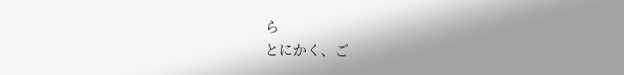ら
とにかく、ご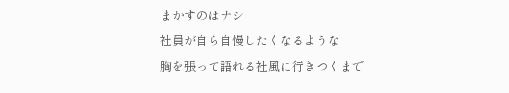まかすのはナシ
社員が自ら自慢したくなるような
胸を張って語れる社風に行きつくまで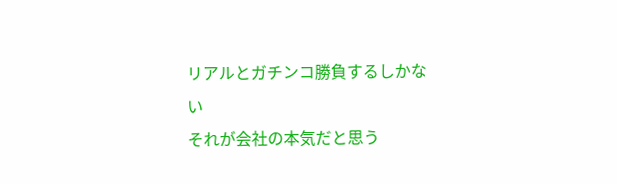リアルとガチンコ勝負するしかない
それが会社の本気だと思う